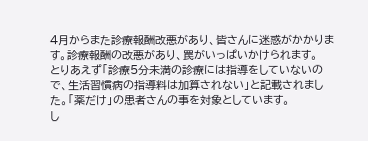4月からまた診療報酬改悪があり、皆さんに迷惑がかかります。診療報酬の改悪があり、罠がいっぱいかけられます。
とりあえず「診療5分未満の診療には指導をしていないので、生活習慣病の指導料は加算されない」と記載されました。「薬だけ」の患者さんの事を対象としています。
し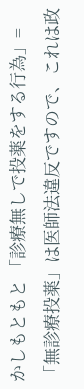かしもともと 「診療無しで投薬をする行為」=「無診療投薬」は医師法違反ですので、これは政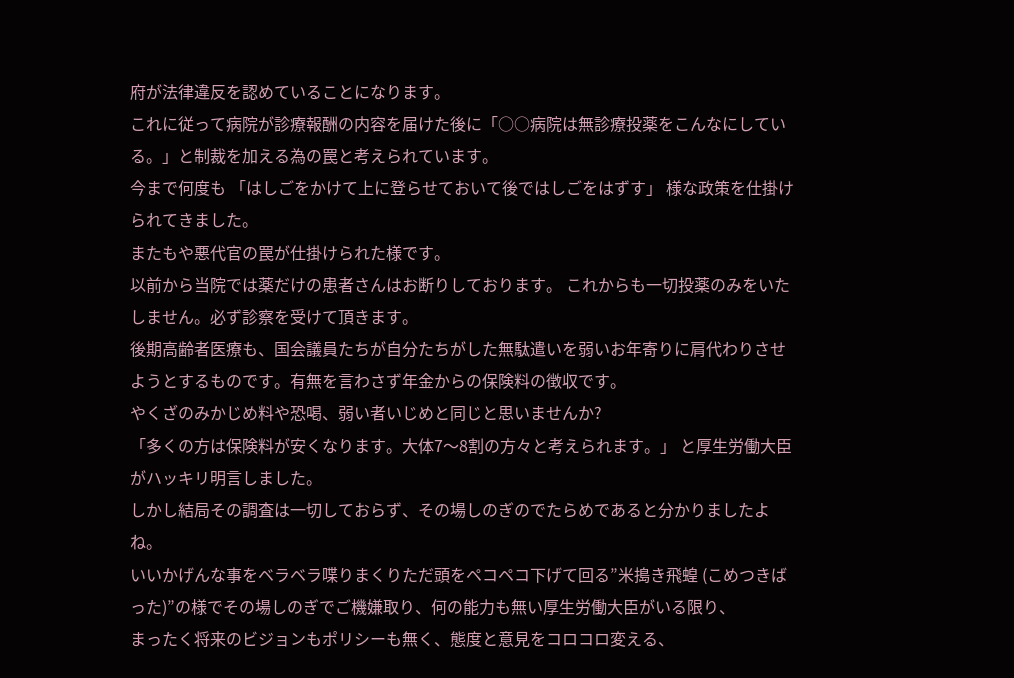府が法律違反を認めていることになります。
これに従って病院が診療報酬の内容を届けた後に「○○病院は無診療投薬をこんなにしている。」と制裁を加える為の罠と考えられています。
今まで何度も 「はしごをかけて上に登らせておいて後ではしごをはずす」 様な政策を仕掛けられてきました。
またもや悪代官の罠が仕掛けられた様です。
以前から当院では薬だけの患者さんはお断りしております。 これからも一切投薬のみをいたしません。必ず診察を受けて頂きます。
後期高齢者医療も、国会議員たちが自分たちがした無駄遣いを弱いお年寄りに肩代わりさせようとするものです。有無を言わさず年金からの保険料の徴収です。
やくざのみかじめ料や恐喝、弱い者いじめと同じと思いませんか?
「多くの方は保険料が安くなります。大体7〜8割の方々と考えられます。」 と厚生労働大臣がハッキリ明言しました。
しかし結局その調査は一切しておらず、その場しのぎのでたらめであると分かりましたよね。
いいかげんな事をベラベラ喋りまくりただ頭をペコペコ下げて回る”米搗き飛蝗 (こめつきばった)”の様でその場しのぎでご機嫌取り、何の能力も無い厚生労働大臣がいる限り、
まったく将来のビジョンもポリシーも無く、態度と意見をコロコロ変える、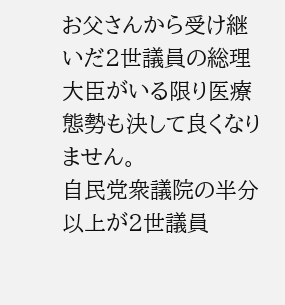お父さんから受け継いだ2世議員の総理大臣がいる限り医療態勢も決して良くなりません。
自民党衆議院の半分以上が2世議員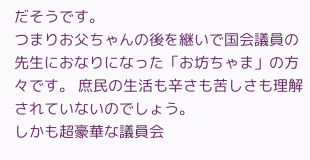だそうです。
つまりお父ちゃんの後を継いで国会議員の先生におなりになった「お坊ちゃま」の方々です。 庶民の生活も辛さも苦しさも理解されていないのでしょう。
しかも超豪華な議員会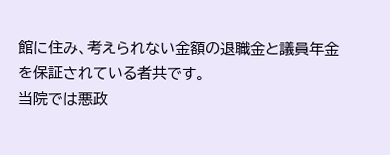館に住み、考えられない金額の退職金と議員年金を保証されている者共です。
当院では悪政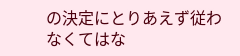の決定にとりあえず従わなくてはな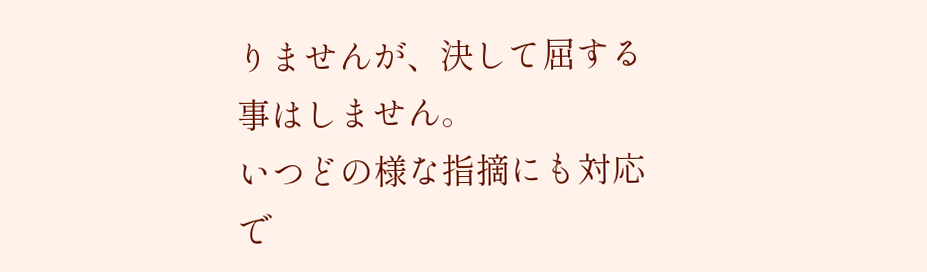りませんが、決して屈する事はしません。
いつどの様な指摘にも対応で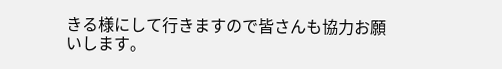きる様にして行きますので皆さんも協力お願いします。